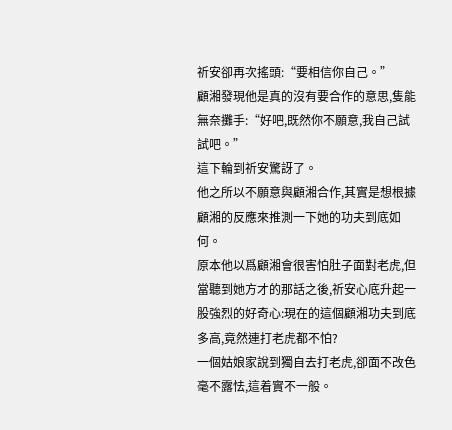祈安卻再次搖頭:“要相信你自己。”
顧湘發現他是真的沒有要合作的意思,隻能無奈攤手:“好吧,既然你不願意,我自己試試吧。”
這下輪到祈安驚訝了。
他之所以不願意與顧湘合作,其實是想根據顧湘的反應來推測一下她的功夫到底如何。
原本他以爲顧湘會很害怕肚子面對老虎,但當聽到她方才的那話之後,祈安心底升起一股強烈的好奇心:現在的這個顧湘功夫到底多高,竟然連打老虎都不怕?
一個姑娘家說到獨自去打老虎,卻面不改色毫不露怯,這着實不一般。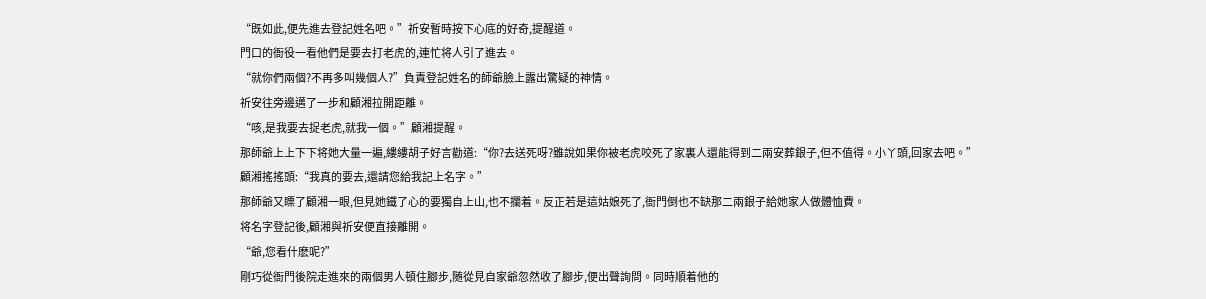“既如此,便先進去登記姓名吧。”祈安暫時按下心底的好奇,提醒道。
門口的衙役一看他們是要去打老虎的,連忙将人引了進去。
“就你們兩個?不再多叫幾個人?”負責登記姓名的師爺臉上露出驚疑的神情。
祈安往旁邊邁了一步和顧湘拉開距離。
“咳,是我要去捉老虎,就我一個。”顧湘提醒。
那師爺上上下下将她大量一遍,縷縷胡子好言勸道:“你?去送死呀?雖說如果你被老虎咬死了家裏人還能得到二兩安葬銀子,但不值得。小丫頭,回家去吧。”
顧湘搖搖頭:“我真的要去,還請您給我記上名字。”
那師爺又瞟了顧湘一眼,但見她鐵了心的要獨自上山,也不攔着。反正若是這姑娘死了,衙門倒也不缺那二兩銀子給她家人做體恤費。
将名字登記後,顧湘與祈安便直接離開。
“爺,您看什麽呢?”
剛巧從衙門後院走進來的兩個男人頓住腳步,随從見自家爺忽然收了腳步,便出聲詢問。同時順着他的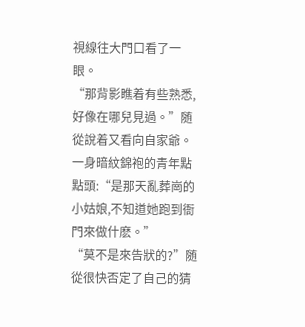視線往大門口看了一眼。
“那背影瞧着有些熟悉,好像在哪兒見過。”随從說着又看向自家爺。
一身暗紋錦袍的青年點點頭:“是那天亂葬崗的小姑娘,不知道她跑到衙門來做什麽。”
“莫不是來告狀的?”随從很快否定了自己的猜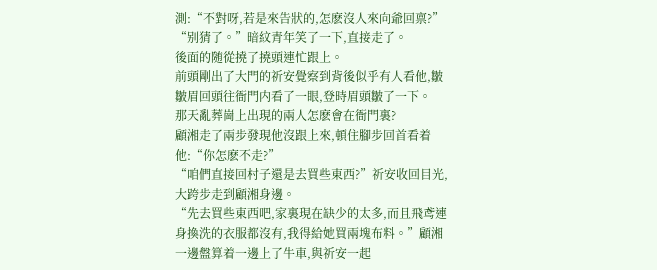測:“不對呀,若是來告狀的,怎麽沒人來向爺回禀?”
“别猜了。”暗紋青年笑了一下,直接走了。
後面的随從撓了撓頭連忙跟上。
前頭剛出了大門的祈安覺察到背後似乎有人看他,皺皺眉回頭往衙門内看了一眼,登時眉頭皺了一下。
那天亂葬崗上出現的兩人怎麽會在衙門裏?
顧湘走了兩步發現他沒跟上來,頓住腳步回首看着他:“你怎麽不走?”
“咱們直接回村子還是去買些東西?”祈安收回目光,大跨步走到顧湘身邊。
“先去買些東西吧,家裏現在缺少的太多,而且飛鸢連身換洗的衣服都沒有,我得給她買兩塊布料。”顧湘一邊盤算着一邊上了牛車,與祈安一起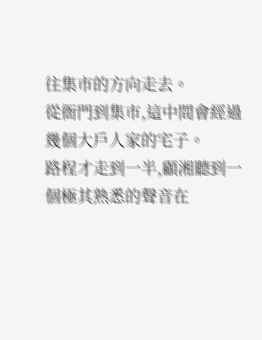往集市的方向走去。
從衙門到集市,這中間會經過幾個大戶人家的宅子。
路程才走到一半,顧湘聽到一個極其熟悉的聲音在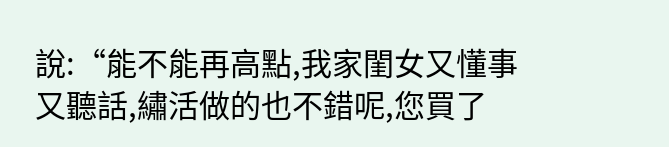說:“能不能再高點,我家閨女又懂事又聽話,繡活做的也不錯呢,您買了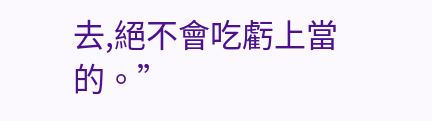去,絕不會吃虧上當的。”